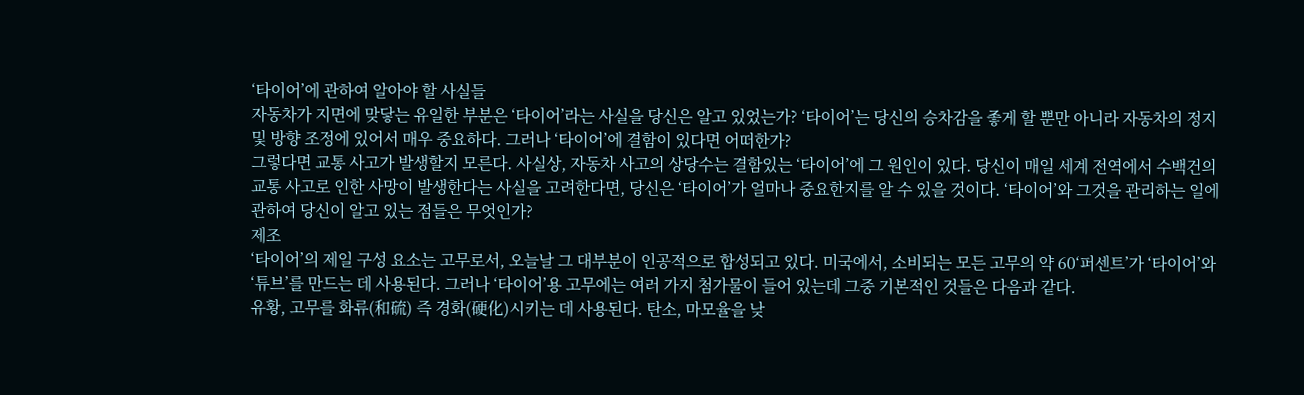‘타이어’에 관하여 알아야 할 사실들
자동차가 지면에 맞닿는 유일한 부분은 ‘타이어’라는 사실을 당신은 알고 있었는가? ‘타이어’는 당신의 승차감을 좋게 할 뿐만 아니라 자동차의 정지 및 방향 조정에 있어서 매우 중요하다. 그러나 ‘타이어’에 결함이 있다면 어떠한가?
그렇다면 교통 사고가 발생할지 모른다. 사실상, 자동차 사고의 상당수는 결함있는 ‘타이어’에 그 원인이 있다. 당신이 매일 세계 전역에서 수백건의 교통 사고로 인한 사망이 발생한다는 사실을 고려한다면, 당신은 ‘타이어’가 얼마나 중요한지를 알 수 있을 것이다. ‘타이어’와 그것을 관리하는 일에 관하여 당신이 알고 있는 점들은 무엇인가?
제조
‘타이어’의 제일 구성 요소는 고무로서, 오늘날 그 대부분이 인공적으로 합성되고 있다. 미국에서, 소비되는 모든 고무의 약 60‘퍼센트’가 ‘타이어’와 ‘튜브’를 만드는 데 사용된다. 그러나 ‘타이어’용 고무에는 여러 가지 첨가물이 들어 있는데 그중 기본적인 것들은 다음과 같다.
유황, 고무를 화류(和硫) 즉 경화(硬化)시키는 데 사용된다. 탄소, 마모율을 낮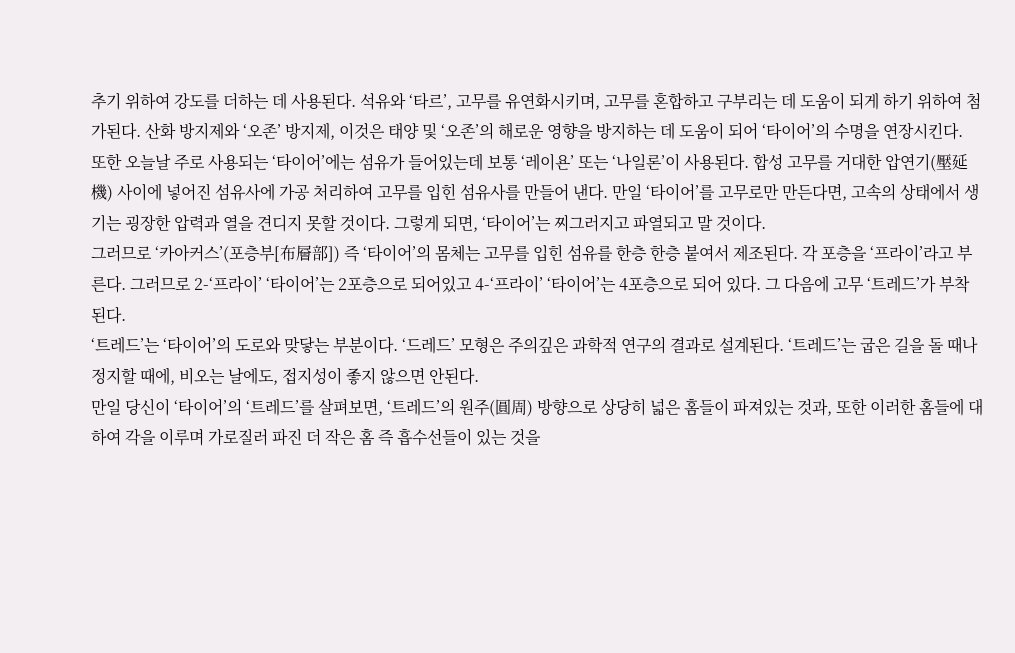추기 위하여 강도를 더하는 데 사용된다. 석유와 ‘타르’, 고무를 유연화시키며, 고무를 혼합하고 구부리는 데 도움이 되게 하기 위하여 첨가된다. 산화 방지제와 ‘오존’ 방지제, 이것은 태양 및 ‘오존’의 해로운 영향을 방지하는 데 도움이 되어 ‘타이어’의 수명을 연장시킨다.
또한 오늘날 주로 사용되는 ‘타이어’에는 섬유가 들어있는데 보통 ‘레이욘’ 또는 ‘나일론’이 사용된다. 합성 고무를 거대한 압연기(壓延機) 사이에 넣어진 섬유사에 가공 처리하여 고무를 입힌 섬유사를 만들어 낸다. 만일 ‘타이어’를 고무로만 만든다면, 고속의 상태에서 생기는 굉장한 압력과 열을 견디지 못할 것이다. 그렇게 되면, ‘타이어’는 찌그러지고 파열되고 말 것이다.
그러므로 ‘카아커스’(포층부[布層部]) 즉 ‘타이어’의 몸체는 고무를 입힌 섬유를 한층 한층 붙여서 제조된다. 각 포층을 ‘프라이’라고 부른다. 그러므로 2-‘프라이’ ‘타이어’는 2포층으로 되어있고 4-‘프라이’ ‘타이어’는 4포층으로 되어 있다. 그 다음에 고무 ‘트레드’가 부착된다.
‘트레드’는 ‘타이어’의 도로와 맞닿는 부분이다. ‘드레드’ 모형은 주의깊은 과학적 연구의 결과로 설계된다. ‘트레드’는 굽은 길을 돌 때나 정지할 때에, 비오는 날에도, 접지성이 좋지 않으면 안된다.
만일 당신이 ‘타이어’의 ‘트레드’를 살펴보면, ‘트레드’의 원주(圓周) 방향으로 상당히 넓은 홈들이 파져있는 것과, 또한 이러한 홈들에 대하여 각을 이루며 가로질러 파진 더 작은 홈 즉 흡수선들이 있는 것을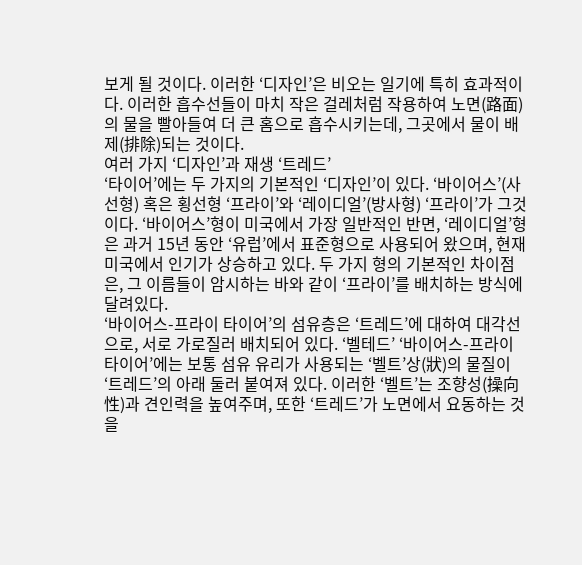보게 될 것이다. 이러한 ‘디자인’은 비오는 일기에 특히 효과적이다. 이러한 흡수선들이 마치 작은 걸레처럼 작용하여 노면(路面)의 물을 빨아들여 더 큰 홈으로 흡수시키는데, 그곳에서 물이 배제(排除)되는 것이다.
여러 가지 ‘디자인’과 재생 ‘트레드’
‘타이어’에는 두 가지의 기본적인 ‘디자인’이 있다. ‘바이어스’(사선형) 혹은 횡선형 ‘프라이’와 ‘레이디얼’(방사형) ‘프라이’가 그것이다. ‘바이어스’형이 미국에서 가장 일반적인 반면, ‘레이디얼’형은 과거 15년 동안 ‘유럽’에서 표준형으로 사용되어 왔으며, 현재 미국에서 인기가 상승하고 있다. 두 가지 형의 기본적인 차이점은, 그 이름들이 암시하는 바와 같이 ‘프라이’를 배치하는 방식에 달려있다.
‘바이어스-프라이 타이어’의 섬유층은 ‘트레드’에 대하여 대각선으로, 서로 가로질러 배치되어 있다. ‘벨테드’ ‘바이어스-프라이 타이어’에는 보통 섬유 유리가 사용되는 ‘벨트’상(狀)의 물질이 ‘트레드’의 아래 둘러 붙여져 있다. 이러한 ‘벨트’는 조향성(操向性)과 견인력을 높여주며, 또한 ‘트레드’가 노면에서 요동하는 것을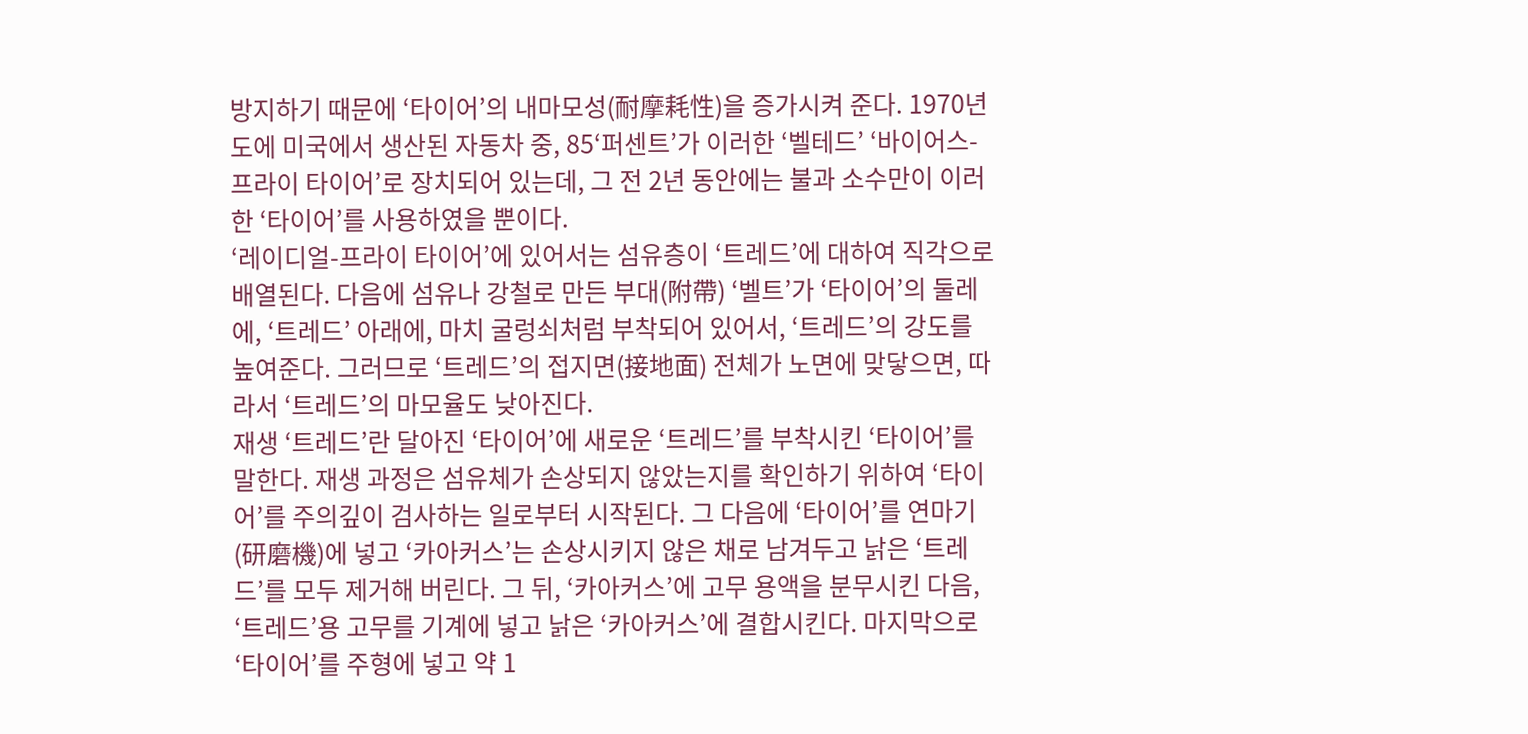방지하기 때문에 ‘타이어’의 내마모성(耐摩耗性)을 증가시켜 준다. 1970년도에 미국에서 생산된 자동차 중, 85‘퍼센트’가 이러한 ‘벨테드’ ‘바이어스-프라이 타이어’로 장치되어 있는데, 그 전 2년 동안에는 불과 소수만이 이러한 ‘타이어’를 사용하였을 뿐이다.
‘레이디얼-프라이 타이어’에 있어서는 섬유층이 ‘트레드’에 대하여 직각으로 배열된다. 다음에 섬유나 강철로 만든 부대(附帶) ‘벨트’가 ‘타이어’의 둘레에, ‘트레드’ 아래에, 마치 굴렁쇠처럼 부착되어 있어서, ‘트레드’의 강도를 높여준다. 그러므로 ‘트레드’의 접지면(接地面) 전체가 노면에 맞닿으면, 따라서 ‘트레드’의 마모율도 낮아진다.
재생 ‘트레드’란 달아진 ‘타이어’에 새로운 ‘트레드’를 부착시킨 ‘타이어’를 말한다. 재생 과정은 섬유체가 손상되지 않았는지를 확인하기 위하여 ‘타이어’를 주의깊이 검사하는 일로부터 시작된다. 그 다음에 ‘타이어’를 연마기(研磨機)에 넣고 ‘카아커스’는 손상시키지 않은 채로 남겨두고 낡은 ‘트레드’를 모두 제거해 버린다. 그 뒤, ‘카아커스’에 고무 용액을 분무시킨 다음, ‘트레드’용 고무를 기계에 넣고 낡은 ‘카아커스’에 결합시킨다. 마지막으로 ‘타이어’를 주형에 넣고 약 1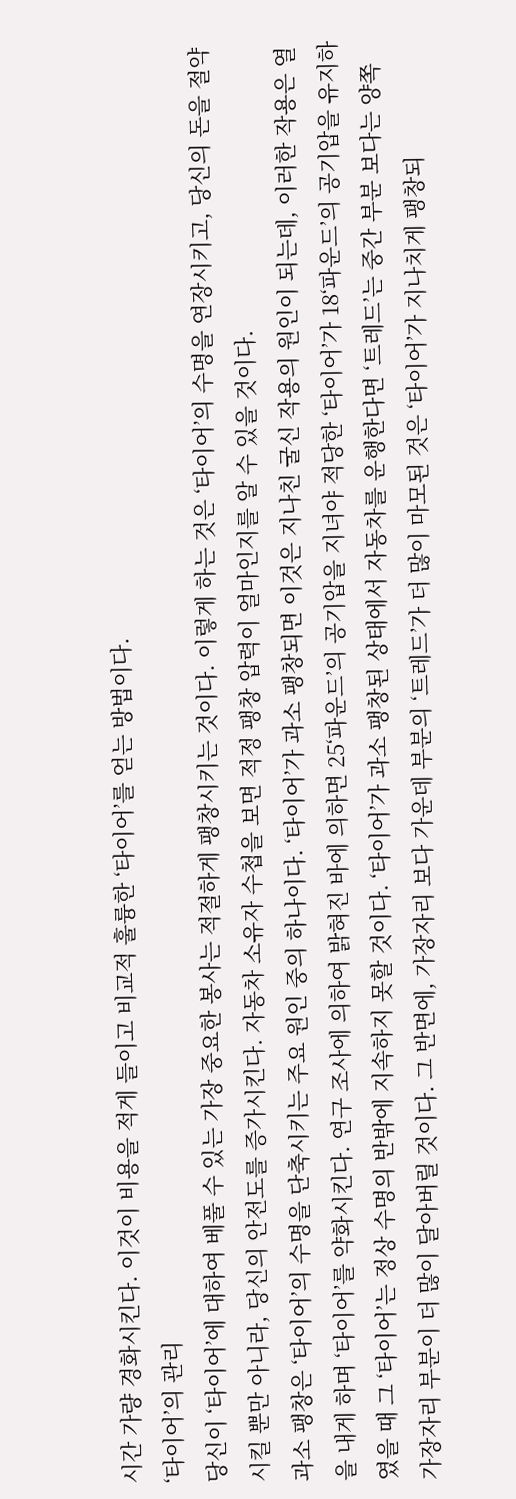시간 가량 경화시킨다. 이것이 비용을 적게 들이고 비교적 훌륭한 ‘타이어’를 얻는 방법이다.
‘타이어’의 관리
당신이 ‘타이어’에 대하여 베풀 수 있는 가장 중요한 봉사는 적절하게 팽창시키는 것이다. 이렇게 하는 것은 ‘타이어’의 수명을 연장시키고, 당신의 돈을 절약시킬 뿐만 아니라, 당신의 안전도를 증가시킨다. 자동차 소유자 수첩을 보면 적정 팽창 압력이 얼마인지를 알 수 있을 것이다.
과소 팽창은 ‘타이어’의 수명을 단축시키는 주요 원인 중의 하나이다. ‘타이어’가 과소 팽창되면 이것은 지나친 굴신 작용의 원인이 되는데, 이러한 작용은 열을 내게 하며 ‘타이어’를 약화시킨다. 연구 조사에 의하여 밝혀진 바에 의하면 25‘파운드’의 공기압을 지녀야 적당한 ‘타이어’가 18‘파운드’의 공기압을 유지하였을 때 그 ‘타이어’는 정상 수명의 반밖에 지속하지 못할 것이다. ‘타이어’가 과소 팽창된 상태에서 자동차를 운행한다면 ‘트레드’는 중간 부분 보다는 양쪽 가장자리 부분이 더 많이 달아버릴 것이다. 그 반면에, 가장자리 보다 가운데 부분의 ‘트레드’가 더 많이 마모된 것은 ‘타이어’가 지나치게 팽창되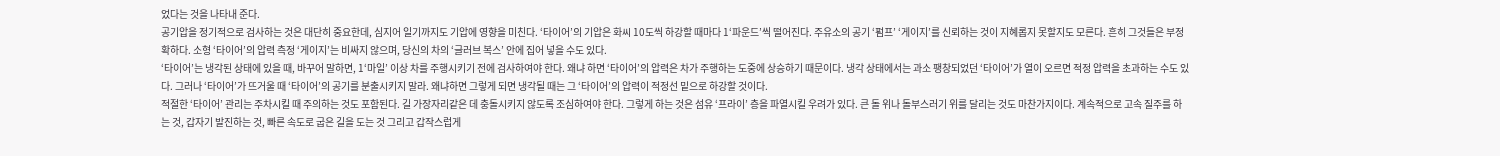었다는 것을 나타내 준다.
공기압을 정기적으로 검사하는 것은 대단히 중요한데, 심지어 일기까지도 기압에 영향을 미친다. ‘타이어’의 기압은 화씨 10도씩 하강할 때마다 1‘파운드’씩 떨어진다. 주유소의 공기 ‘펌프’ ‘게이지’를 신뢰하는 것이 지혜롭지 못할지도 모른다. 흔히 그것들은 부정확하다. 소형 ‘타이어’의 압력 측정 ‘게이지’는 비싸지 않으며, 당신의 차의 ‘글러브 복스’ 안에 집어 넣을 수도 있다.
‘타이어’는 냉각된 상태에 있을 때, 바꾸어 말하면, 1‘마일’ 이상 차를 주행시키기 전에 검사하여야 한다. 왜냐 하면 ‘타이어’의 압력은 차가 주행하는 도중에 상승하기 때문이다. 냉각 상태에서는 과소 팽창되었던 ‘타이어’가 열이 오르면 적정 압력을 초과하는 수도 있다. 그러나 ‘타이어’가 뜨거울 때 ‘타이어’의 공기를 분출시키지 말라. 왜냐하면 그렇게 되면 냉각될 때는 그 ‘타이어’의 압력이 적정선 밑으로 하강할 것이다.
적절한 ‘타이어’ 관리는 주차시킬 때 주의하는 것도 포함된다. 길 가장자리같은 데 충돌시키지 않도록 조심하여야 한다. 그렇게 하는 것은 섬유 ‘프라이’ 층을 파열시킬 우려가 있다. 큰 돌 위나 돌부스러기 위를 달리는 것도 마찬가지이다. 계속적으로 고속 질주를 하는 것, 갑자기 발진하는 것, 빠른 속도로 굽은 길을 도는 것 그리고 갑작스럽게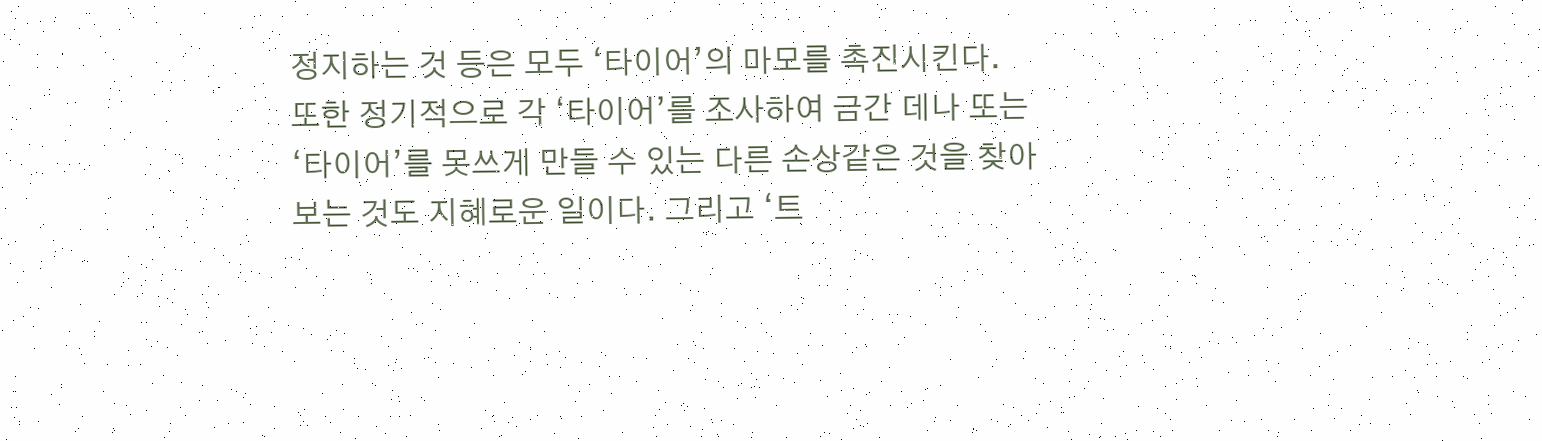정지하는 것 등은 모두 ‘타이어’의 마모를 촉진시킨다.
또한 정기적으로 각 ‘타이어’를 조사하여 금간 데나 또는 ‘타이어’를 못쓰게 만들 수 있는 다른 손상같은 것을 찾아보는 것도 지혜로운 일이다. 그리고 ‘트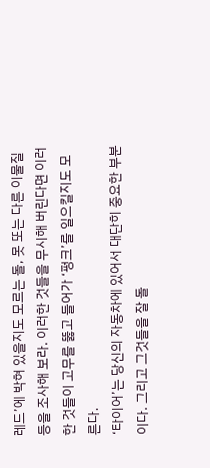레드’에 박혀 있을지도 모르는 돌, 못 또는 다른 이물질 등을 조사해 보라. 이러한 것들을 무시해 버린다면 이러한 것들이 고무를 뚫고 들어가 ‘펑크’를 일으킬지도 모른다.
‘타이어’는 당신의 자동차에 있어서 대단히 중요한 부분이다. 그리고 그것들을 잘 돌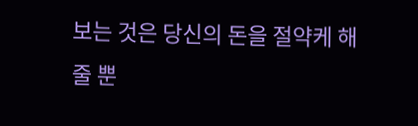보는 것은 당신의 돈을 절약케 해줄 뿐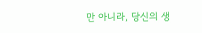만 아니라, 당신의 생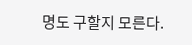명도 구할지 모른다.